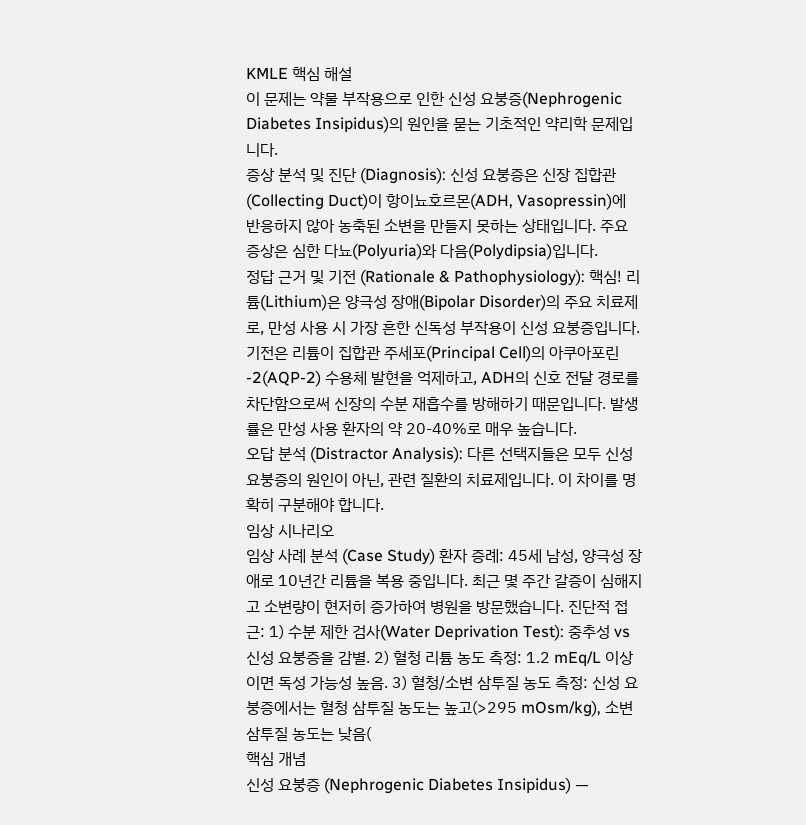KMLE 핵심 해설
이 문제는 약물 부작용으로 인한 신성 요붕증(Nephrogenic Diabetes Insipidus)의 원인을 묻는 기초적인 약리학 문제입니다.
증상 분석 및 진단 (Diagnosis): 신성 요붕증은 신장 집합관(Collecting Duct)이 항이뇨호르몬(ADH, Vasopressin)에 반응하지 않아 농축된 소변을 만들지 못하는 상태입니다. 주요 증상은 심한 다뇨(Polyuria)와 다음(Polydipsia)입니다.
정답 근거 및 기전 (Rationale & Pathophysiology): 핵심! 리튬(Lithium)은 양극성 장애(Bipolar Disorder)의 주요 치료제로, 만성 사용 시 가장 흔한 신독성 부작용이 신성 요붕증입니다. 기전은 리튬이 집합관 주세포(Principal Cell)의 아쿠아포린-2(AQP-2) 수용체 발현을 억제하고, ADH의 신호 전달 경로를 차단함으로써 신장의 수분 재흡수를 방해하기 때문입니다. 발생률은 만성 사용 환자의 약 20-40%로 매우 높습니다.
오답 분석 (Distractor Analysis): 다른 선택지들은 모두 신성 요붕증의 원인이 아닌, 관련 질환의 치료제입니다. 이 차이를 명확히 구분해야 합니다.
임상 시나리오
임상 사례 분석 (Case Study) 환자 증례: 45세 남성, 양극성 장애로 10년간 리튬을 복용 중입니다. 최근 몇 주간 갈증이 심해지고 소변량이 현저히 증가하여 병원을 방문했습니다. 진단적 접근: 1) 수분 제한 검사(Water Deprivation Test): 중추성 vs 신성 요붕증을 감별. 2) 혈청 리튬 농도 측정: 1.2 mEq/L 이상이면 독성 가능성 높음. 3) 혈청/소변 삼투질 농도 측정: 신성 요붕증에서는 혈청 삼투질 농도는 높고(>295 mOsm/kg), 소변 삼투질 농도는 낮음(
핵심 개념
신성 요붕증 (Nephrogenic Diabetes Insipidus) —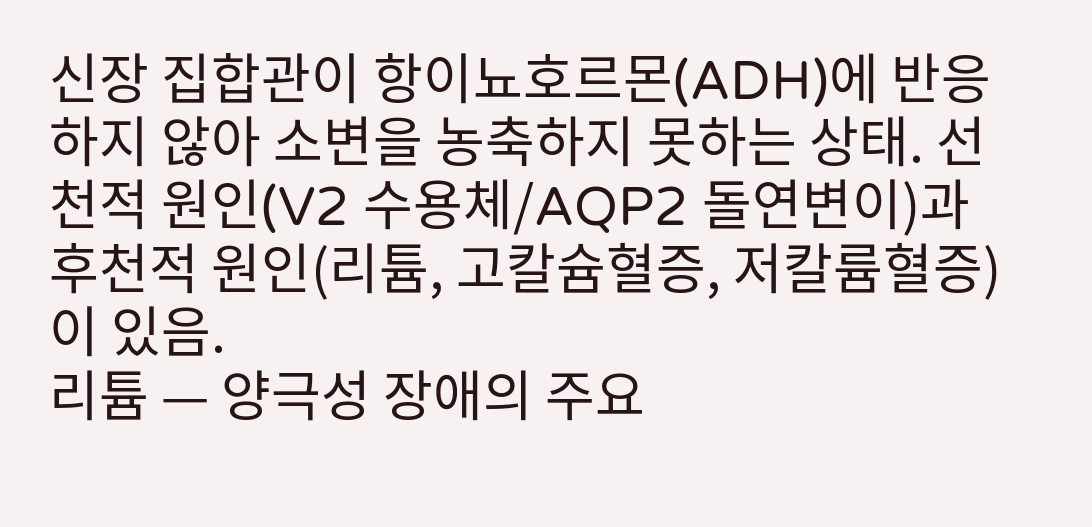신장 집합관이 항이뇨호르몬(ADH)에 반응하지 않아 소변을 농축하지 못하는 상태. 선천적 원인(V2 수용체/AQP2 돌연변이)과 후천적 원인(리튬, 고칼슘혈증, 저칼륨혈증)이 있음.
리튬 — 양극성 장애의 주요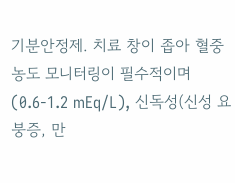기분안정제. 치료 창이 좁아 혈중 농도 모니터링이 필수적이며(0.6-1.2 mEq/L), 신독성(신성 요붕증, 만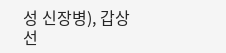성 신장병), 갑상선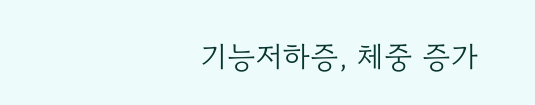기능저하증, 체중 증가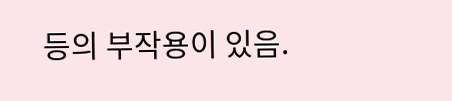등의 부작용이 있음.